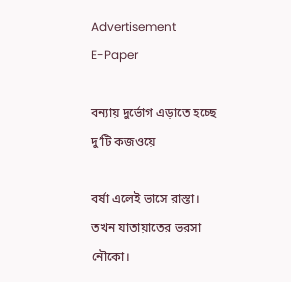Advertisement
E-Paper

বন্যায় দুর্ভোগ এড়াতে হচ্ছে দু’টি কজওয়ে

বর্ষা এলেই ভাসে রাস্তা। তখন যাতায়াতের ভরসা নৌকো।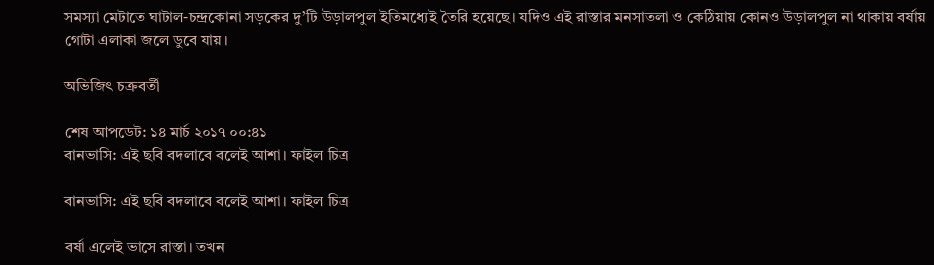সমস্যা মেটাতে ঘাটাল-চন্দ্রকোনা সড়কের দু’টি উড়ালপুল ইতিমধ্যেই তৈরি হয়েছে। যদিও এই রাস্তার মনসাতলা ও কেঠিয়ায় কোনও উড়ালপুল না থাকায় বর্ষায় গোটা এলাকা জলে ডুবে যায়।

অভিজিৎ চক্রবর্তী

শেষ আপডেট: ১৪ মার্চ ২০১৭ ০০:৪১
বানভাসি: এই ছবি বদলাবে বলেই আশা। ফাইল চিত্র

বানভাসি: এই ছবি বদলাবে বলেই আশা। ফাইল চিত্র

বর্ষা এলেই ভাসে রাস্তা। তখন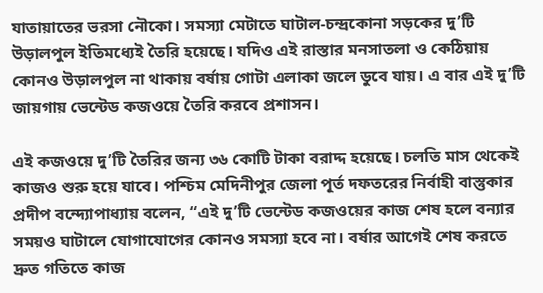যাতায়াতের ভরসা নৌকো। সমস্যা মেটাতে ঘাটাল-চন্দ্রকোনা সড়কের দু’টি উড়ালপুল ইতিমধ্যেই তৈরি হয়েছে। যদিও এই রাস্তার মনসাতলা ও কেঠিয়ায় কোনও উড়ালপুল না থাকায় বর্ষায় গোটা এলাকা জলে ডুবে যায়। এ বার এই দু’টি জায়গায় ভেন্টেড কজওয়ে তৈরি করবে প্রশাসন।

এই কজওয়ে দু’টি তৈরির জন্য ৩৬ কোটি টাকা বরাদ্দ হয়েছে। চলতি মাস থেকেই কাজও শুরু হয়ে যাবে। পশ্চিম মেদিনীপুর জেলা পূর্ত দফতরের নির্বাহী বাস্তুকার প্রদীপ বন্দ্যোপাধ্যায় বলেন, “এই দু’টি ভেন্টেড কজওয়ের কাজ শেষ হলে বন্যার সময়ও ঘাটালে যোগাযোগের কোনও সমস্যা হবে না। বর্ষার আগেই শেষ করতে দ্রুত গতিতে কাজ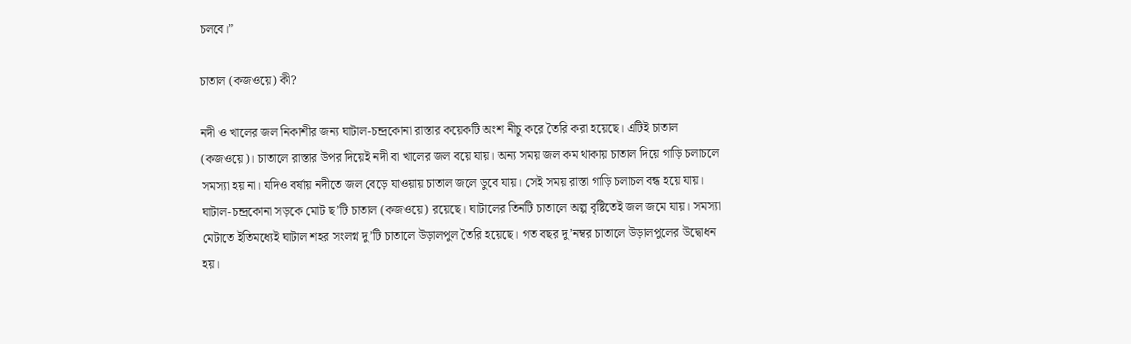চলবে।”

চাতাল (কজওয়ে) কী?

নদী ও খালের জল নিকাশীর জন্য ঘাটাল-চন্দ্রকোনা রাস্তার কয়েকটি অংশ নীচু করে তৈরি করা হয়েছে। এটিই চাতাল (কজওয়ে)। চাতালে রাস্তার উপর দিয়েই নদী বা খালের জল বয়ে যায়। অন্য সময় জল কম থাকায় চাতাল দিয়ে গাড়ি চলাচলে সমস্যা হয় না। যদিও বর্ষায় নদীতে জল বেড়ে যাওয়ায় চাতাল জলে ডুবে যায়। সেই সময় রাস্তা গাড়ি চলাচল বন্ধ হয়ে যায়। ঘাটাল-চন্দ্রকোনা সড়কে মোট ছ’টি চাতাল (কজওয়ে) রয়েছে। ঘাটালের তিনটি চাতালে অল্প বৃষ্টিতেই জল জমে যায়। সমস্যা মেটাতে ইতিমধ্যেই ঘাটাল শহর সংলগ্ন দু’টি চাতালে উড়ালপুল তৈরি হয়েছে। গত বছর দু’নম্বর চাতালে উড়ালপুলের উদ্বোধন হয়।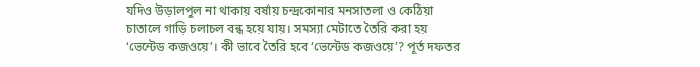যদিও উড়ালপুল না থাকায় বর্ষায় চন্দ্রকোনার মনসাতলা ও কেঠিয়া চাতালে গাড়ি চলাচল বন্ধ হয়ে যায়। সমস্যা মেটাতে তৈরি করা হয় ‘ভেন্টেড কজওয়ে’। কী ভাবে তৈরি হবে ‘ভেন্টেড কজওয়ে’? পূর্ত দফতর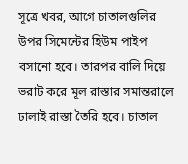সূত্রে খবর, আগে চাতালগুলির উপর সিমেন্টের হিউম পাইপ বসানো হবে। তারপর বালি দিয়ে ভরাট করে মূল রাস্তার সমান্তরালে ঢালাই রাস্তা তৈরি হবে। চাতাল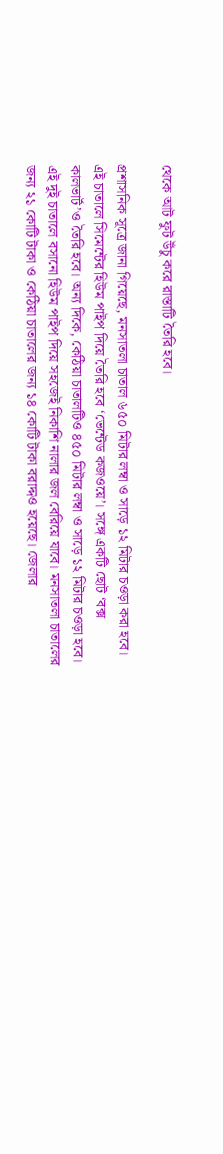থেকে আট ফুট উঁচু করে রাস্তাটি তৈরি হবে।

প্রশাসনিক সূত্রে জানা গিয়েছে, মনসাতলা চাতাল ৬৫০ মিটার লম্বা ও সাড়ে ১২ মিটার চওড়া করা হবে। এই চাতালে সিমেন্টের হিউম পাইপ দিয়ে তৈরি হবে ‘ভেন্টেড কজওয়ে’। সঙ্গে একটি ছোট ‘বক্স কালভার্ট’ও তৈরি হবে। অন্য দিকে, কেঠিয়া চাতালটিও ৪৫০ মিটার লম্বা ও সাড়ে ১২ মিটার চওড়া হবে। এই দুই চাতালে বসানো হিউম পাইপ দিয়ে সহজেই নিকাশি নালার জল বেরিয়ে যাবে। মনসাতলা চাতালের জন্য ২১ কোটি টাকা ও কেঠিয়া চাতালের জন্য ১৪ কোটি টাকা বরাদ্দও হয়েছে। জেলার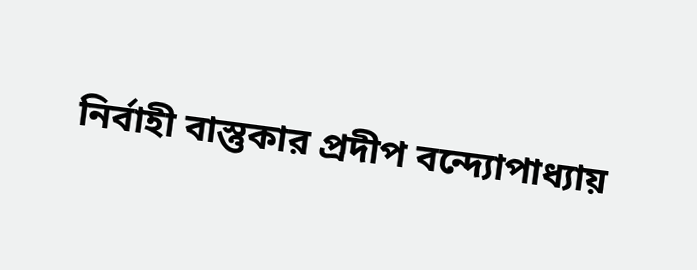নির্বাহী বাস্তুকার প্রদীপ বন্দ্যোপাধ্যায়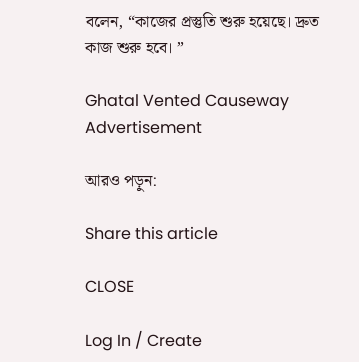বলেন, “কাজের প্রস্তুতি শুরু হয়েছে। দ্রুত কাজ শুরু হবে। ”

Ghatal Vented Causeway
Advertisement

আরও পড়ুন:

Share this article

CLOSE

Log In / Create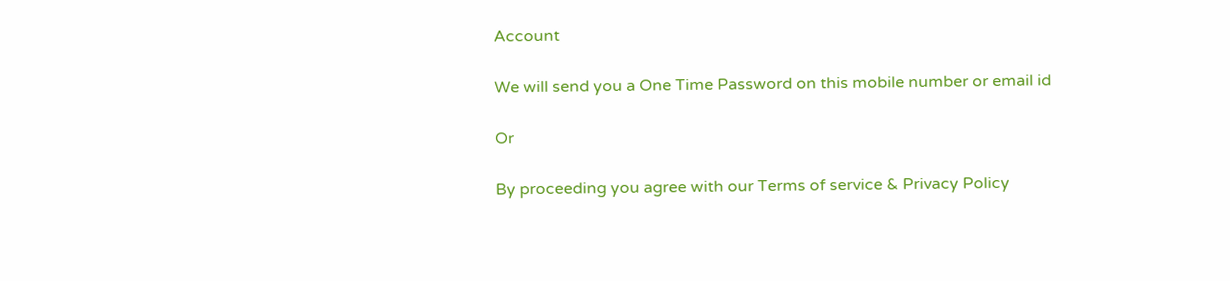Account

We will send you a One Time Password on this mobile number or email id

Or

By proceeding you agree with our Terms of service & Privacy Policy